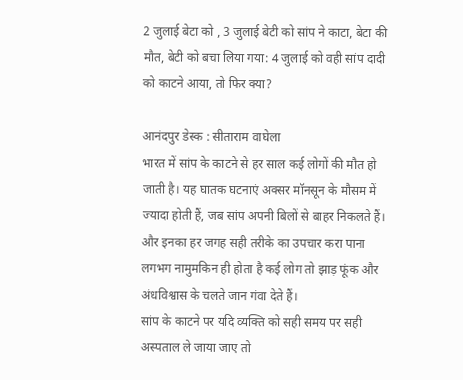2 जुलाई बेटा को , 3 जुलाई बेटी को सांप ने काटा, बेटा की मौत, बेटी को बचा लिया गया: 4 जुलाई को वही सांप दादी को काटने आया, तो फिर क्या?

आनंदपुर डेस्क : सीताराम वाघेला
भारत में सांप के काटने से हर साल कई लोगों की मौत हो जाती है। यह घातक घटनाएं अक्सर मॉनसून के मौसम में ज्यादा होती हैं, जब सांप अपनी बिलों से बाहर निकलते हैं।
और इनका हर जगह सही तरीके का उपचार करा पाना लगभग नामुमकिन ही होता है कई लोग तो झाड़ फूंक और अंधविश्वास के चलते जान गंवा देते हैं।
सांप के काटने पर यदि व्यक्ति को सही समय पर सही अस्पताल ले जाया जाए तो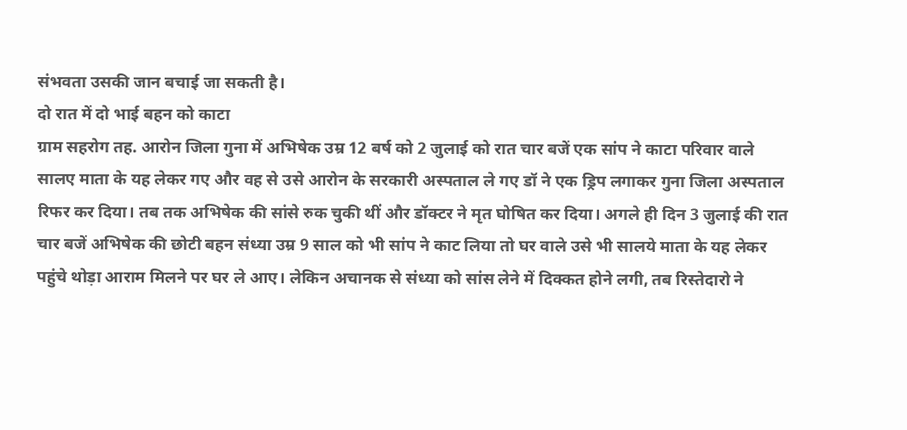संभवता उसकी जान बचाई जा सकती है।
दो रात में दो भाई बहन को काटा
ग्राम सहरोग तह. आरोन जिला गुना में अभिषेक उम्र 12 बर्ष को 2 जुलाई को रात चार बजें एक सांप ने काटा परिवार वाले सालए माता के यह लेकर गए और वह से उसे आरोन के सरकारी अस्पताल ले गए डॉ ने एक ड्रिप लगाकर गुना जिला अस्पताल रिफर कर दिया। तब तक अभिषेक की सांसे रुक चुकी थीं और डॉक्टर ने मृत घोषित कर दिया। अगले ही दिन 3 जुलाई की रात चार बजें अभिषेक की छोटी बहन संध्या उम्र 9 साल को भी सांप ने काट लिया तो घर वाले उसे भी सालये माता के यह लेकर पहुंचे थोड़ा आराम मिलने पर घर ले आए। लेकिन अचानक से संध्या को सांस लेने में दिक्कत होने लगी, तब रिस्तेदारो ने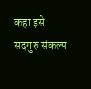कहा इसे सदगुरु संकल्प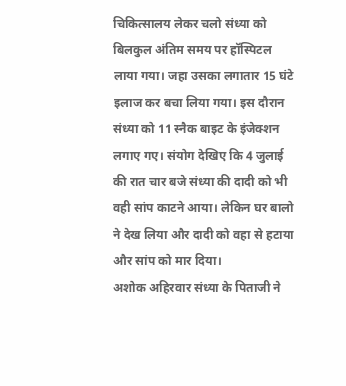चिकित्सालय लेकर चलो संध्या को बिलकुल अंतिम समय पर हॉस्पिटल लाया गया। जहा उसका लगातार 15 घंटे इलाज कर बचा लिया गया। इस दौरान संध्या को 11 स्नैक बाइट के इंजेक्शन लगाए गए। संयोग देखिए कि 4 जुलाई की रात चार बजे संध्या की दादी को भी वही सांप काटने आया। लेकिन घर बालो ने देख लिया और दादी को वहा से हटाया और सांप को मार दिया।
अशोक अहिरवार संध्या के पिताजी ने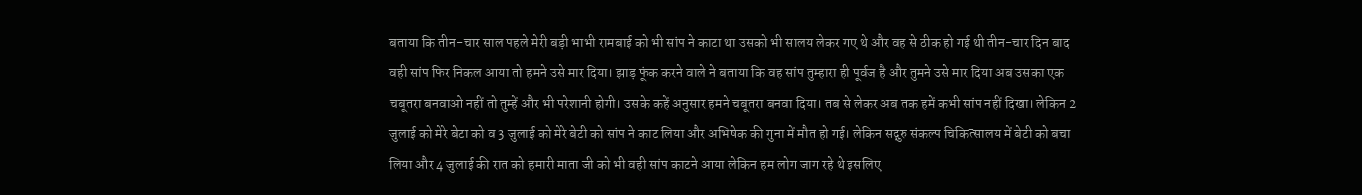बताया कि तीन-चार साल पहले मेरी बड़ी भाभी रामबाई को भी सांप ने काटा था उसको भी सालय लेकर गए थे और वह से ठीक हो गई थी तीन-चार दिन बाद वही सांप फिर निकल आया तो हमने उसे मार दिया। झाड़ फूंक करने वाले ने बताया कि वह सांप तुम्हारा ही पूर्वज है और तुमने उसे मार दिया अब उसका एक चबूतरा बनवाओ नहीं तो तुम्हें और भी परेशानी होगी। उसके कहें अनुसार हमने चबूतरा बनवा दिया। तब से लेकर अब तक हमें कभी सांप नहीं दिखा। लेकिन 2 जुलाई को मेरे बेटा को व 3 जुलाई को मेरे बेटी को सांप ने काट लिया और अभिषेक की गुना में मौत हो गई। लेकिन सद्गुरु संकल्प चिकित्सालय में बेटी को बचा लिया और 4 जुलाई की रात को हमारी माता जी को भी वही सांप काटने आया लेकिन हम लोग जाग रहे थे इसलिए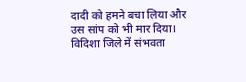दादी को हमने बचा लिया और उस सांप को भी मार दिया।
विदिशा जिले में संभवता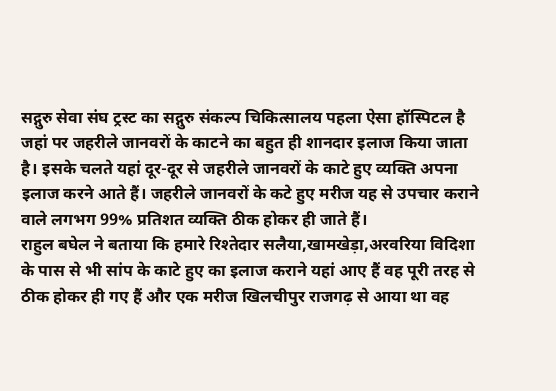सद्गुरु सेवा संघ ट्रस्ट का सद्गुरु संकल्प चिकित्सालय पहला ऐसा हॉस्पिटल है जहां पर जहरीले जानवरों के काटने का बहुत ही शानदार इलाज किया जाता है। इसके चलते यहां दूर-दूर से जहरीले जानवरों के काटे हुए व्यक्ति अपना इलाज करने आते हैं। जहरीले जानवरों के कटे हुए मरीज यह से उपचार कराने वाले लगभग 99% प्रतिशत व्यक्ति ठीक होकर ही जाते हैं।
राहुल बघेल ने बताया कि हमारे रिश्तेदार सलैया,खामखेड़ा,अरवरिया विदिशा के पास से भी सांप के काटे हुए का इलाज कराने यहां आए हैं वह पूरी तरह से ठीक होकर ही गए हैं और एक मरीज खिलचीपुर राजगढ़ से आया था वह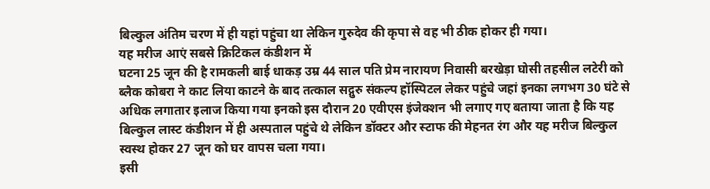बिल्कुल अंतिम चरण में ही यहां पहुंचा था लेकिन गुरुदेव की कृपा से वह भी ठीक होकर ही गया।
यह मरीज आएं सबसे क्रिटिकल कंडीशन में
घटना 25 जून की है रामकली बाई धाकड़ उम्र 44 साल पति प्रेम नारायण निवासी बरखेड़ा घोसी तहसील लटेरी को ब्लैक कोबरा ने काट लिया काटने के बाद तत्काल सद्गुरु संकल्प हॉस्पिटल लेकर पहुंचे जहां इनका लगभग 30 घंटे से अधिक लगातार इलाज किया गया इनको इस दौरान 20 एवीएस इंजेक्शन भी लगाए गए बताया जाता है कि यह बिल्कुल लास्ट कंडीशन में ही अस्पताल पहुंचे थे लेकिन डॉक्टर और स्टाफ की मेहनत रंग और यह मरीज बिल्कुल स्वस्थ होकर 27 जून को घर वापस चला गया।
इसी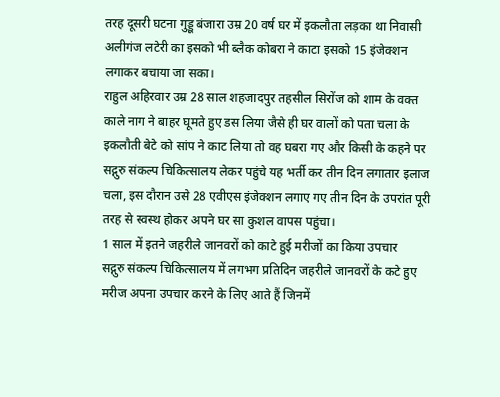तरह दूसरी घटना गुड्डू बंजारा उम्र 20 वर्ष घर में इकलौता लड़का था निवासी अलीगंज लटेरी का इसको भी ब्लैक कोबरा ने काटा इसको 15 इंजेक्शन लगाकर बचाया जा सका।
राहुल अहिरवार उम्र 28 साल शहजादपुर तहसील सिरोंज को शाम के वक्त काले नाग ने बाहर घूमते हुए डस लिया जैसे ही घर वालों को पता चला के इकलौती बेटे को सांप ने काट लिया तो वह घबरा गए और किसी के कहने पर सद्गुरु संकल्प चिकित्सालय लेकर पहुंचे यह भर्ती कर तीन दिन लगातार इलाज चला, इस दौरान उसे 28 एवीएस इंजेक्शन लगाए गए तीन दिन के उपरांत पूरी तरह से स्वस्थ होकर अपने घर सा कुशल वापस पहुंचा।
1 साल में इतने जहरीले जानवरों को काटे हुई मरीजों का किया उपचार
सद्गुरु संकल्प चिकित्सालय में लगभग प्रतिदिन जहरीले जानवरों के कटे हुए मरीज अपना उपचार करने के लिए आते हैं जिनमें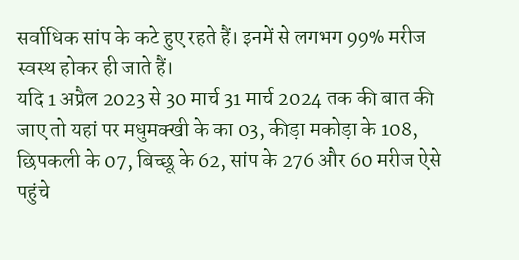सर्वाधिक सांप के कटे हुए रहते हैं। इनमें से लगभग 99% मरीज स्वस्थ होकर ही जाते हैं।
यदि 1 अप्रैल 2023 से 30 मार्च 31 मार्च 2024 तक की बात की जाए तो यहां पर मधुमक्खी के का 03, कीड़ा मकोड़ा के 108, छिपकली के 07, बिच्छू के 62, सांप के 276 और 60 मरीज ऐसे पहुंचे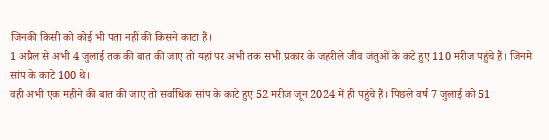जिनकी किसी को कोई भी पता नहीं की किसने काटा हैं।
1 अप्रैल से अभी 4 जुलाई तक की बात की जाए तो यहां पर अभी तक सभी प्रकार के जहरीले जीव जंतुओं के कटे हुए 110 मरीज पहुंचे हैं। जिनमे सांप के काटे 100 थे।
वही अभी एक महीने की बात की जाए तो सर्वाधिक सांप के काटे हुए 52 मरीज जून 2024 में ही पहुंचे हैं। पिछले वर्ष 7 जुलाई को 51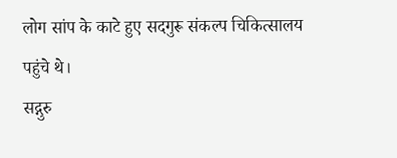लोग सांप के काटे हुए सदगुरू संकल्प चिकित्सालय पहुंचे थे।
सद्गुरु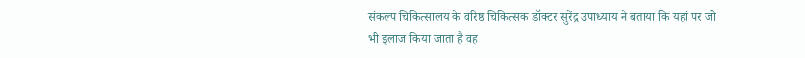संकल्प चिकित्सालय के वरिष्ठ चिकित्सक डॉक्टर सुरेंद्र उपाध्याय ने बताया कि यहां पर जो भी इलाज किया जाता है वह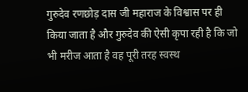गुरुदेव रणछोड़ दास जी महाराज के विश्वास पर ही किया जाता है और गुरुदेव की ऐसी कृपा रही है कि जो भी मरीज आता है वह पूरी तरह स्वस्थ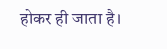होकर ही जाता है।